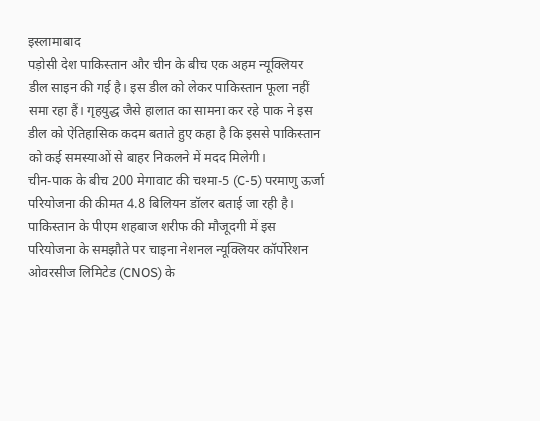इस्लामाबाद
पड़ोसी देश पाकिस्तान और चीन के बीच एक अहम न्यूक्लियर डील साइन की गई है। इस डील को लेकर पाकिस्तान फूला नहीं समा रहा हैं। गृहयुद्ध जैसे हालात का सामना कर रहे पाक ने इस डील को ऐतिहासिक कदम बताते हुए कहा है कि इससे पाकिस्तान को कई समस्याओं से बाहर निकलने में मदद मिलेगी।
चीन-पाक के बीच 200 मेगावाट की चश्मा-5 (C-5) परमाणु ऊर्जा परियोजना की कीमत 4.8 बिलियन डॉलर बताई जा रही है। पाकिस्तान के पीएम शहबाज शरीफ की मौजूदगी में इस परियोजना के समझौते पर चाइना नेशनल न्यूक्लियर कॉर्पोरेशन ओवरसीज लिमिटेड (CNOS) के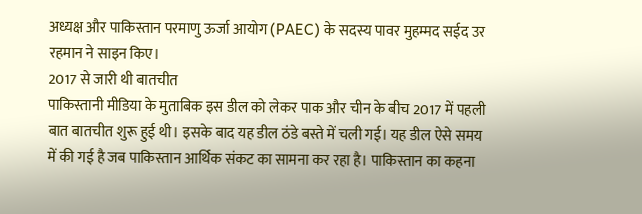अध्यक्ष और पाकिस्तान परमाणु ऊर्जा आयोग (PAEC) के सदस्य पावर मुहम्मद सईद उर रहमान ने साइन किए।
2017 से जारी थी बातचीत
पाकिस्तानी मीडिया के मुताबिक इस डील को लेकर पाक और चीन के बीच 2017 में पहली बात बातचीत शुरू हुई थी। इसके बाद यह डील ठंडे बस्ते में चली गई। यह डील ऐसे समय में की गई है जब पाकिस्तान आर्थिक संकट का सामना कर रहा है। पाकिस्तान का कहना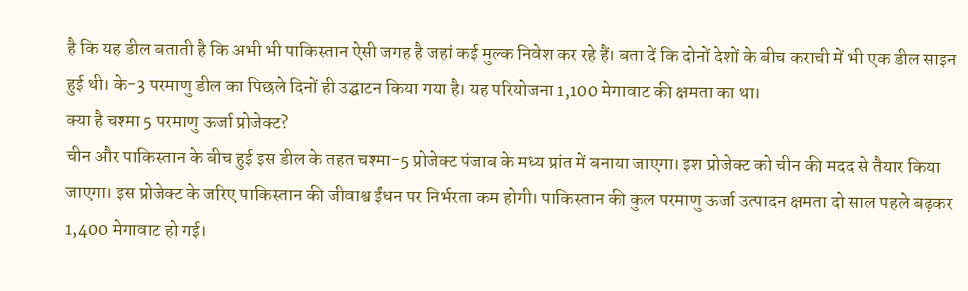है कि यह डील बताती है कि अभी भी पाकिस्तान ऐसी जगह है जहां कई मुल्क निवेश कर रहे हैं। बता दें कि दोनों देशों के बीच कराची में भी एक डील साइन हुई थी। के-3 परमाणु डील का पिछले दिनों ही उद्घाटन किया गया है। यह परियोजना 1,100 मेगावाट की क्षमता का था।
क्या है चश्मा 5 परमाणु ऊर्जा प्रोजेक्ट?
चीन और पाकिस्तान के बीच हुई इस डील के तहत चश्मा-5 प्रोजेक्ट पंजाब के मध्य प्रांत में बनाया जाएगा। इश प्रोजेक्ट को चीन की मदद से तैयार किया जाएगा। इस प्रोजेक्ट के जरिए पाकिस्तान की जीवाश्व ईंधन पर निर्भरता कम होगी। पाकिस्तान की कुल परमाणु ऊर्जा उत्पादन क्षमता दो साल पहले बढ़कर 1,400 मेगावाट हो गई।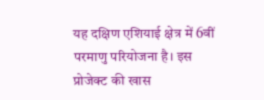यह दक्षिण एशियाई क्षेत्र में 6वीं परमाणु परियोजना है। इस प्रोजेक्ट की खास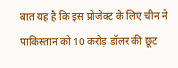बात यह है कि इस प्रोजेक्ट के लिए चीन ने पाकिस्तान को 10 करोड़ डॉलर की छूट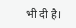भी दी है।